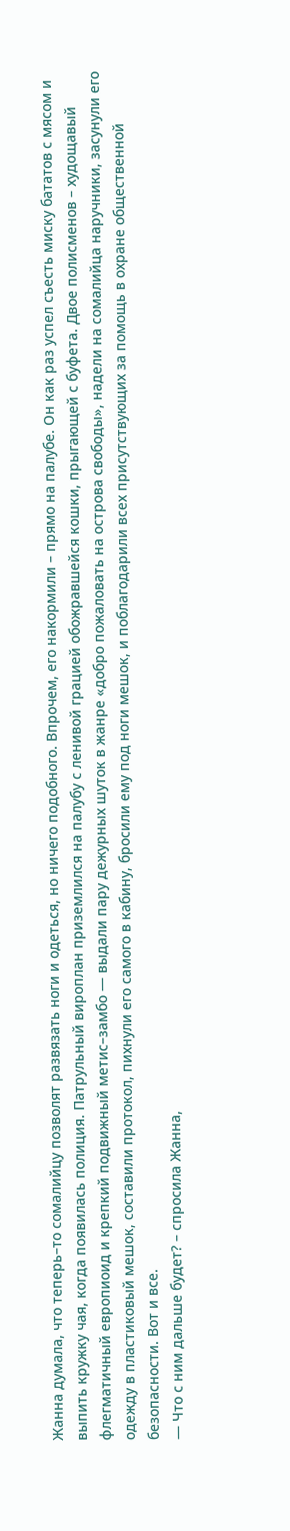Жанна думала, что теперь–то сомалийцу позволят развязать ноги и одеться, но ничего подобного. Впрочем, его накормили – прямо на палубе. Он как раз успел съесть миску бататов с мясом и выпить кружку чая, когда появилась полиция. Патрульный вироплан приземлился на палубу с ленивой грацией обожравшейся кошки, прыгающей с буфета. Двое полисменов – худощавый флегматичный европиоид и крепкий подвижный метис–замбо — выдали пару дежурных шуток в жанре «добро пожаловать на острова свободы», надели на сомалийца наручники, засунули его одежду в пластиковый мешок, составили протокол, пихнули его самого в кабину, бросили ему под ноги мешок, и поблагодарили всех присутствующих за помощь в охране общественной безопасности. Вот и все.
— Что с ним дальше будет? – спросила Жанна,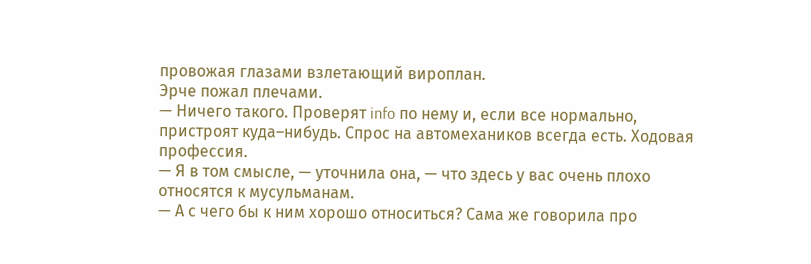провожая глазами взлетающий вироплан.
Эрче пожал плечами.
— Ничего такого. Проверят info по нему и, если все нормально, пристроят куда–нибудь. Спрос на автомехаников всегда есть. Ходовая профессия.
— Я в том смысле, — уточнила она, — что здесь у вас очень плохо относятся к мусульманам.
— А с чего бы к ним хорошо относиться? Сама же говорила про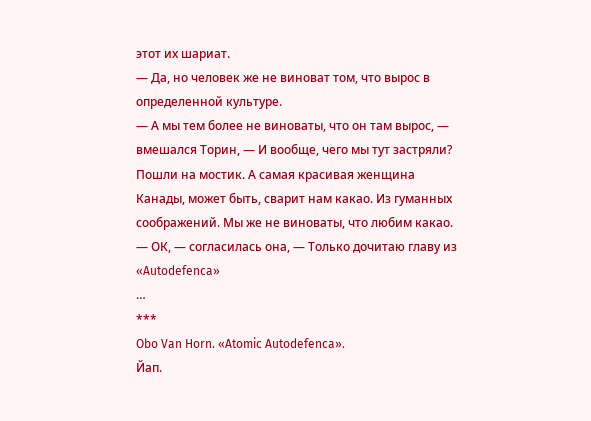этот их шариат.
— Да, но человек же не виноват том, что вырос в определенной культуре.
— А мы тем более не виноваты, что он там вырос, — вмешался Торин, — И вообще, чего мы тут застряли? Пошли на мостик. А самая красивая женщина Канады, может быть, сварит нам какао. Из гуманных соображений. Мы же не виноваты, что любим какао.
— ОК, — согласилась она, — Только дочитаю главу из «Autodefenca»
…
***
Obo Van Horn. «Atomic Autodefenca».
Йап.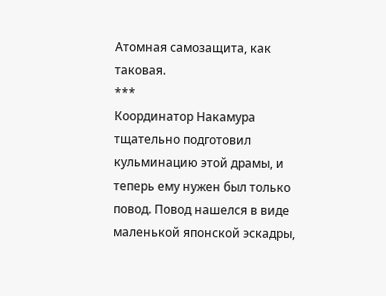Атомная самозащита, как таковая.
***
Координатор Накамура тщательно подготовил кульминацию этой драмы, и теперь ему нужен был только повод. Повод нашелся в виде маленькой японской эскадры,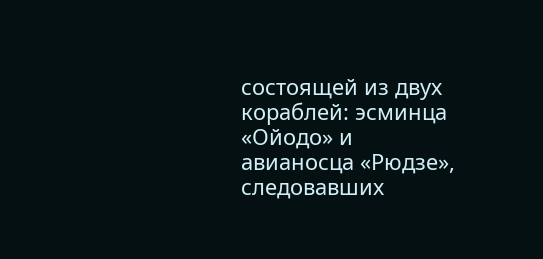состоящей из двух кораблей: эсминца «Ойодо» и авианосца «Рюдзе», следовавших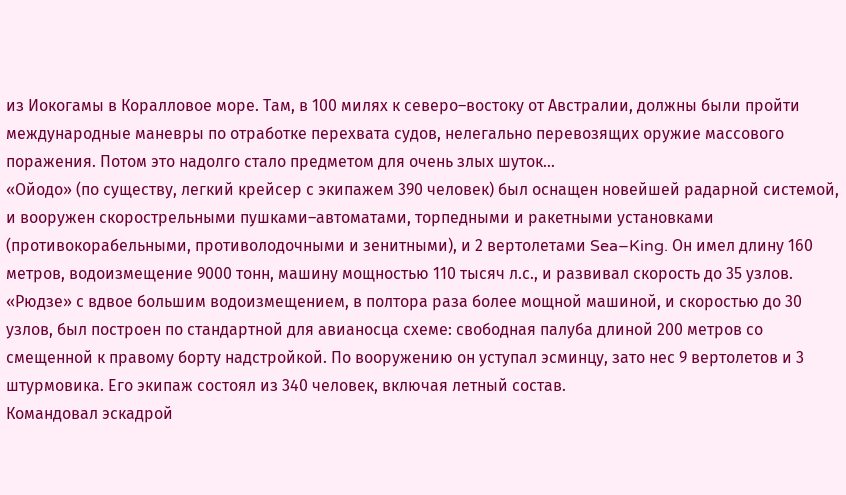из Иокогамы в Коралловое море. Там, в 100 милях к северо–востоку от Австралии, должны были пройти международные маневры по отработке перехвата судов, нелегально перевозящих оружие массового поражения. Потом это надолго стало предметом для очень злых шуток…
«Ойодо» (по существу, легкий крейсер с экипажем 390 человек) был оснащен новейшей радарной системой, и вооружен скорострельными пушками–автоматами, торпедными и ракетными установками (противокорабельными, противолодочными и зенитными), и 2 вертолетами Sea–King. Он имел длину 160 метров, водоизмещение 9000 тонн, машину мощностью 110 тысяч л.с., и развивал скорость до 35 узлов. «Рюдзе» с вдвое большим водоизмещением, в полтора раза более мощной машиной, и скоростью до 30 узлов, был построен по стандартной для авианосца схеме: свободная палуба длиной 200 метров со смещенной к правому борту надстройкой. По вооружению он уступал эсминцу, зато нес 9 вертолетов и 3 штурмовика. Его экипаж состоял из 340 человек, включая летный состав.
Командовал эскадрой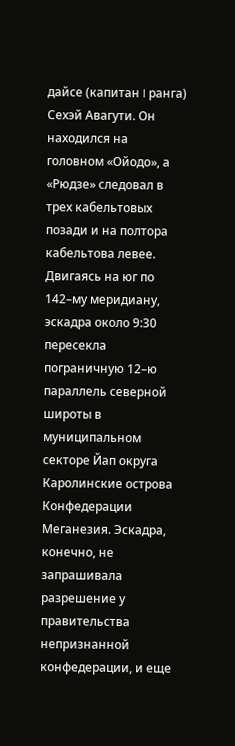дайсе (капитан I ранга) Сехэй Авагути. Он находился на головном «Ойодо», а «Рюдзе» следовал в трех кабельтовых позади и на полтора кабельтова левее.
Двигаясь на юг по 142–му меридиану, эскадра около 9:30 пересекла пограничную 12–ю параллель северной широты в муниципальном секторе Йап округа Каролинские острова Конфедерации Меганезия. Эскадра, конечно, не запрашивала разрешение у правительства непризнанной конфедерации, и еще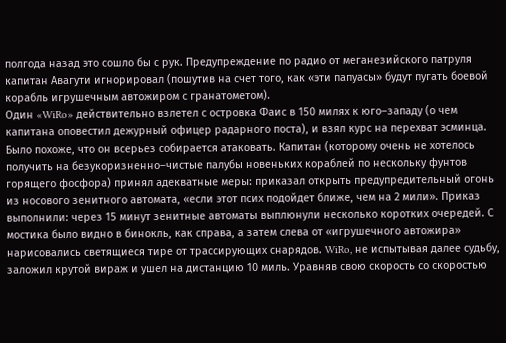полгода назад это сошло бы с рук. Предупреждение по радио от меганезийского патруля капитан Авагути игнорировал (пошутив на счет того, как «эти папуасы» будут пугать боевой корабль игрушечным автожиром с гранатометом).
Один «WiRo» действительно взлетел с островка Фаис в 150 милях к юго–западу (о чем капитана оповестил дежурный офицер радарного поста), и взял курс на перехват эсминца.
Было похоже, что он всерьез собирается атаковать. Капитан (которому очень не хотелось получить на безукоризненно–чистые палубы новеньких кораблей по нескольку фунтов горящего фосфора) принял адекватные меры: приказал открыть предупредительный огонь из носового зенитного автомата, «если этот псих подойдет ближе, чем на 2 мили». Приказ выполнили: через 15 минут зенитные автоматы выплюнули несколько коротких очередей. С мостика было видно в бинокль, как справа, а затем слева от «игрушечного автожира» нарисовались светящиеся тире от трассирующих снарядов. WiRo, не испытывая далее судьбу, заложил крутой вираж и ушел на дистанцию 10 миль. Уравняв свою скорость со скоростью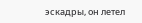эскадры, он летел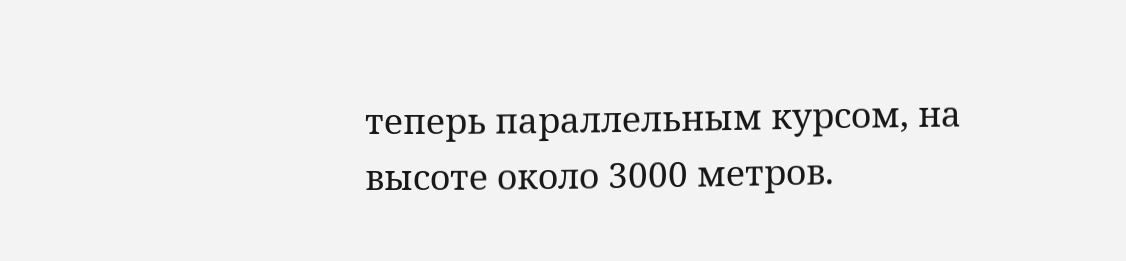теперь параллельным курсом, на высоте около 3000 метров.